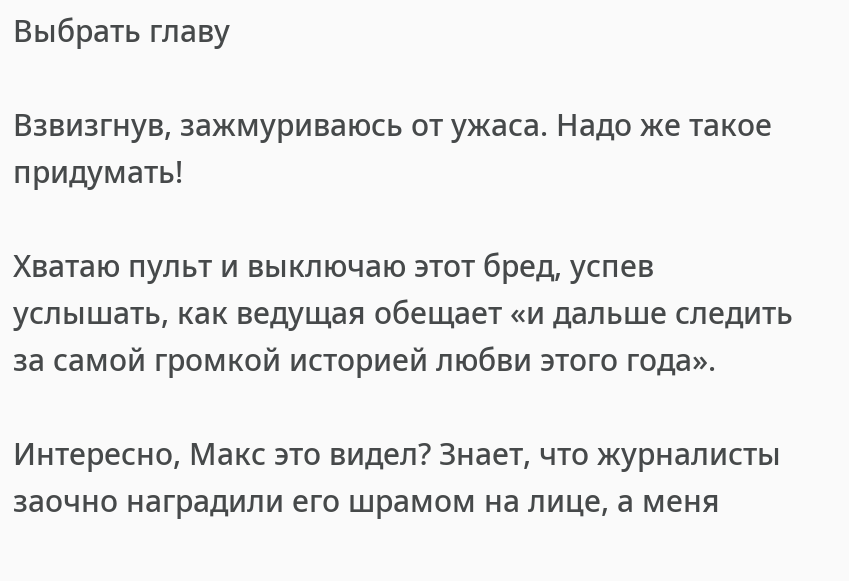Выбрать главу

Взвизгнув, зажмуриваюсь от ужаса. Надо же такое придумать!

Хватаю пульт и выключаю этот бред, успев услышать, как ведущая обещает «и дальше следить за самой громкой историей любви этого года».

Интересно, Макс это видел? Знает, что журналисты заочно наградили его шрамом на лице, а меня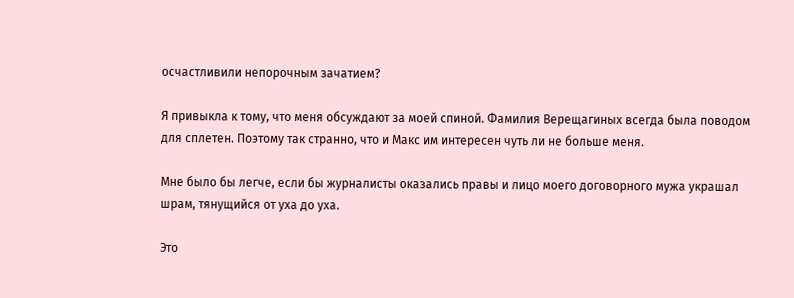осчастливили непорочным зачатием?

Я привыкла к тому, что меня обсуждают за моей спиной. Фамилия Верещагиных всегда была поводом для сплетен. Поэтому так странно, что и Макс им интересен чуть ли не больше меня.

Мне было бы легче, если бы журналисты оказались правы и лицо моего договорного мужа украшал шрам, тянущийся от уха до уха.

Это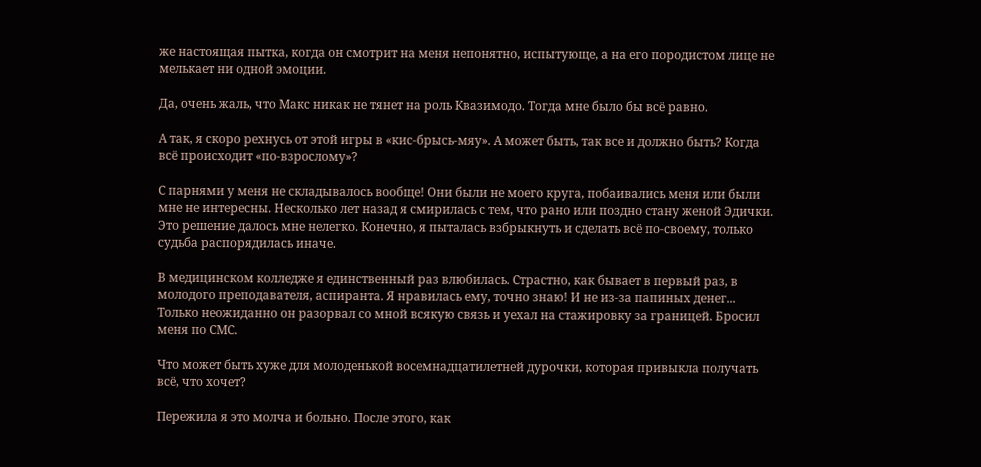же настоящая пытка, когда он смотрит на меня непонятно, испытующе, а на его породистом лице не мелькает ни одной эмоции.

Да, очень жаль, что Макс никак не тянет на роль Квазимодо. Тогда мне было бы всё равно.

А так, я скоро рехнусь от этой игры в «кис-брысь-мяу». А может быть, так все и должно быть? Когда всё происходит «по-взрослому»?

С парнями у меня не складывалось вообще! Они были не моего круга, побаивались меня или были мне не интересны. Несколько лет назад я смирилась с тем, что рано или поздно стану женой Эдички. Это решение далось мне нелегко. Конечно, я пыталась взбрыкнуть и сделать всё по-своему, только судьба распорядилась иначе.

В медицинском колледже я единственный раз влюбилась. Страстно, как бывает в первый раз, в молодого преподавателя, аспиранта. Я нравилась ему, точно знаю! И не из-за папиных денег... Только неожиданно он разорвал со мной всякую связь и уехал на стажировку за границей. Бросил меня по СМС.

Что может быть хуже для молоденькой восемнадцатилетней дурочки, которая привыкла получать всё, что хочет?

Пережила я это молча и больно. После этого, как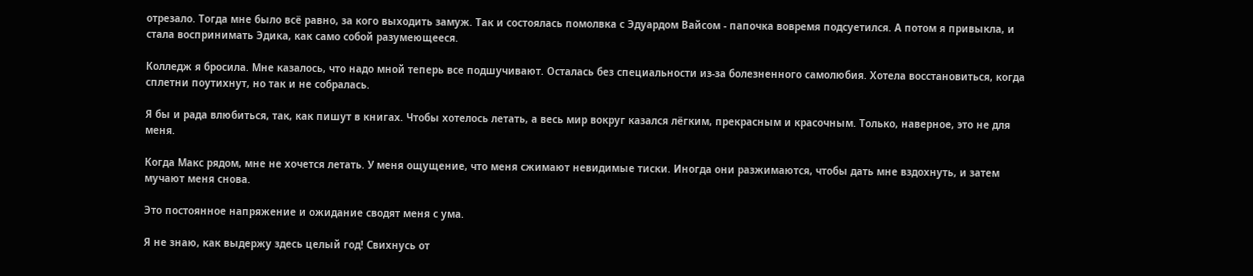отрезало. Тогда мне было всё равно, за кого выходить замуж. Так и состоялась помолвка с Эдуардом Вайсом - папочка вовремя подсуетился. А потом я привыкла, и стала воспринимать Эдика, как само собой разумеющееся.

Колледж я бросила. Мне казалось, что надо мной теперь все подшучивают. Осталась без специальности из-за болезненного самолюбия. Хотела восстановиться, когда сплетни поутихнут, но так и не собралась.

Я бы и рада влюбиться, так, как пишут в книгах. Чтобы хотелось летать, а весь мир вокруг казался лёгким, прекрасным и красочным. Только, наверное, это не для меня.

Когда Макс рядом, мне не хочется летать. У меня ощущение, что меня сжимают невидимые тиски. Иногда они разжимаются, чтобы дать мне вздохнуть, и затем мучают меня снова.

Это постоянное напряжение и ожидание сводят меня с ума.

Я не знаю, как выдержу здесь целый год! Свихнусь от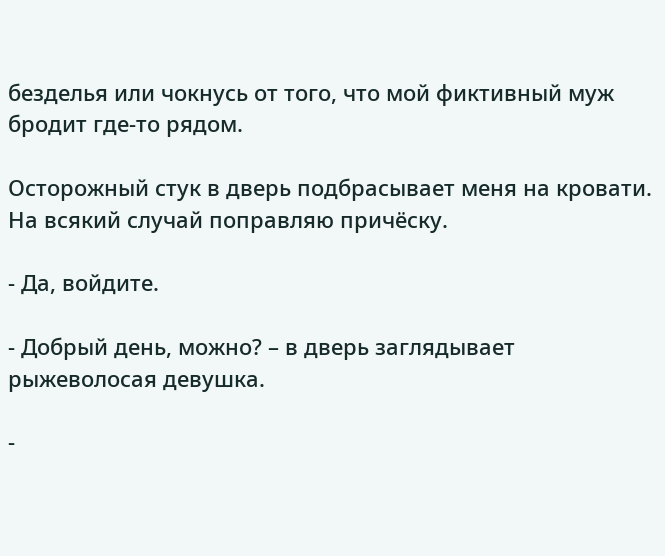безделья или чокнусь от того, что мой фиктивный муж бродит где-то рядом.

Осторожный стук в дверь подбрасывает меня на кровати. На всякий случай поправляю причёску.

- Да, войдите.

- Добрый день, можно? – в дверь заглядывает рыжеволосая девушка.

-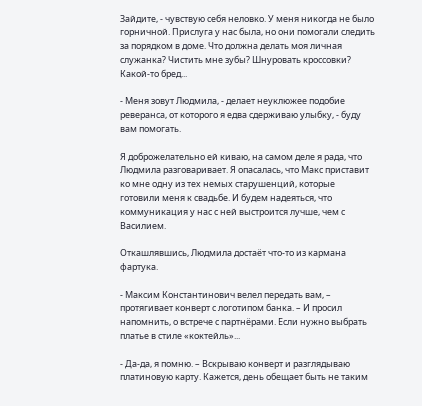Зайдите, - чувствую себя неловко. У меня никогда не было горничной. Прислуга у нас была, но они помогали следить за порядком в доме. Что должна делать моя личная служанка? Чистить мне зубы? Шнуровать кроссовки? Какой-то бред...

- Меня зовут Людмила, - делает неуклюжее подобие реверанса, от которого я едва сдерживаю улыбку, - буду вам помогать.

Я доброжелательно ей киваю, на самом деле я рада, что Людмила разговаривает. Я опасалась, что Макс приставит ко мне одну из тех немых старушенций, которые готовили меня к свадьбе. И будем надеяться, что коммуникация у нас с ней выстроится лучше, чем с Василием.

Откашлявшись, Людмила достаёт что-то из кармана фартука.

- Максим Константинович велел передать вам, – протягивает конверт с логотипом банка. – И просил напомнить, о встрече с партнёрами. Если нужно выбрать платье в стиле «коктейль»...

- Да-да, я помню. – Вскрываю конверт и разглядываю платиновую карту. Кажется, день обещает быть не таким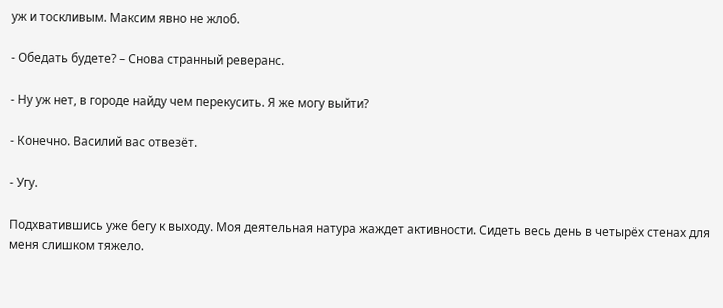уж и тоскливым. Максим явно не жлоб.

- Обедать будете? – Снова странный реверанс.

- Ну уж нет, в городе найду чем перекусить. Я же могу выйти?

- Конечно. Василий вас отвезёт.

- Угу.

Подхватившись уже бегу к выходу. Моя деятельная натура жаждет активности. Сидеть весь день в четырёх стенах для меня слишком тяжело.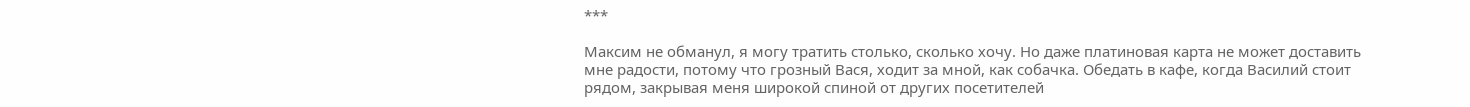***

Максим не обманул, я могу тратить столько, сколько хочу. Но даже платиновая карта не может доставить мне радости, потому что грозный Вася, ходит за мной, как собачка. Обедать в кафе, когда Василий стоит рядом, закрывая меня широкой спиной от других посетителей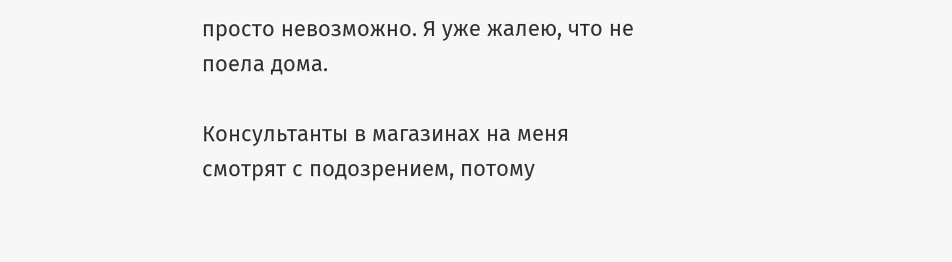просто невозможно. Я уже жалею, что не поела дома.

Консультанты в магазинах на меня смотрят с подозрением, потому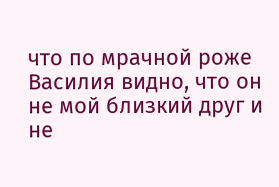что по мрачной роже Василия видно, что он не мой близкий друг и не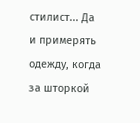стилист... Да и примерять одежду, когда за шторкой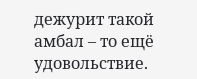дежурит такой амбал – то ещё удовольствие.